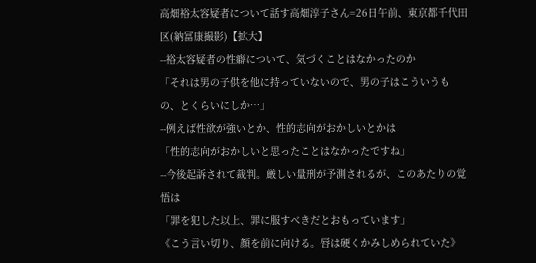高畑裕太容疑者について話す高畑淳子さん=26日午前、東京都千代田区(納冨康撮影)【拡大】
--裕太容疑者の性癖について、気づくことはなかったのか
「それは男の子供を他に持っていないので、男の子はこういうもの、とくらいにしか…」
--例えば性欲が強いとか、性的志向がおかしいとかは
「性的志向がおかしいと思ったことはなかったですね」
--今後起訴されて裁判。厳しい量刑が予測されるが、このあたりの覚悟は
「罪を犯した以上、罪に服すべきだとおもっています」
《こう言い切り、顔を前に向ける。唇は硬くかみしめられていた》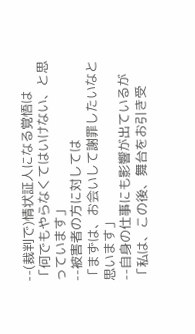--(裁判で)情状証人になる覚悟は
「何でもやらなくてはいけない、と思っています」
--被害者の方に対しては
「まずは、お会いして謝罪したいなと思います」
--自身の仕事にも影響が出ているが
「私は、この後、舞台をお引き受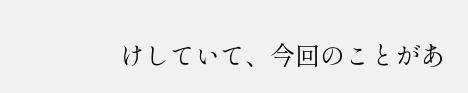けしていて、今回のことがあ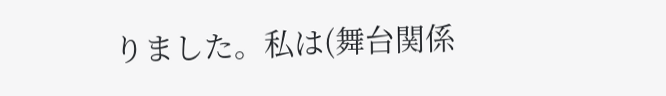りました。私は(舞台関係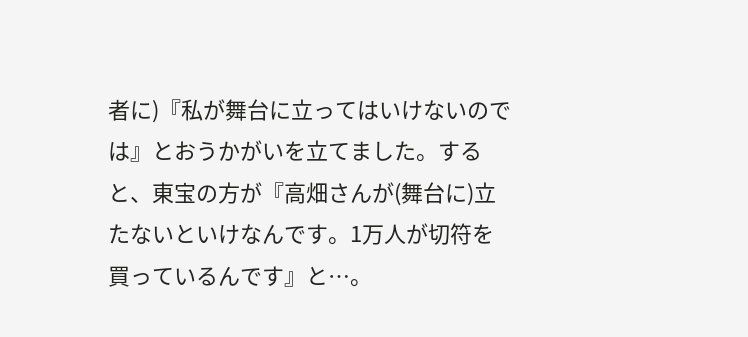者に)『私が舞台に立ってはいけないのでは』とおうかがいを立てました。すると、東宝の方が『高畑さんが(舞台に)立たないといけなんです。1万人が切符を買っているんです』と…。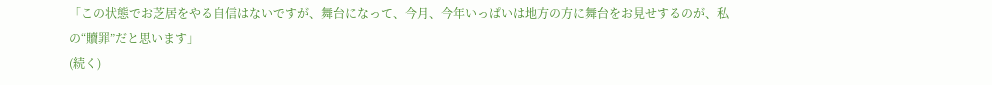「この状態でお芝居をやる自信はないですが、舞台になって、今月、今年いっぱいは地方の方に舞台をお見せするのが、私の“贖罪”だと思います」
(続く)